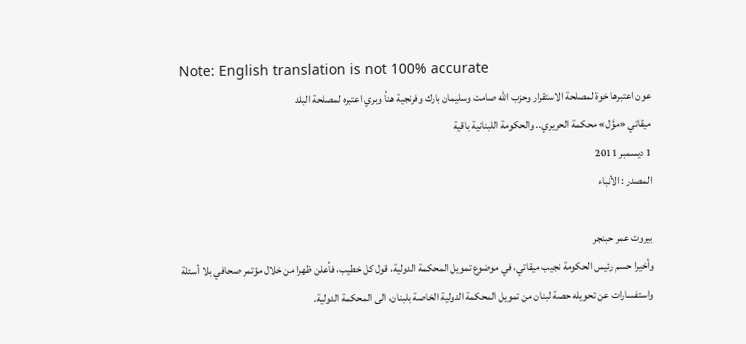Note: English translation is not 100% accurate
عون اعتبرها خوة لمصلحة الاستقرار وحزب الله صامت وسليمان بارك وفرنجية هنأ وبري اعتبره لمصلحة البلد
ميقاتي «موَّل» محكمة الحريري.. والحكومة اللبنانية باقية
1 ديسمبر 2011
المصدر : الأنباء

بيروت عمر حبنجر
وأخيرا حسم رئيس الحكومة نجيب ميقاتي، في موضوع تمويل المحكمة الدولية، قول كل خطيب، فأعلن ظهرا من خلال مؤتمر صحافي بلا أسئلة واستفسارات عن تحويله حصة لبنان من تمويل المحكمة الدولية الخاصة بلبنان، الى المحكمة الدولية.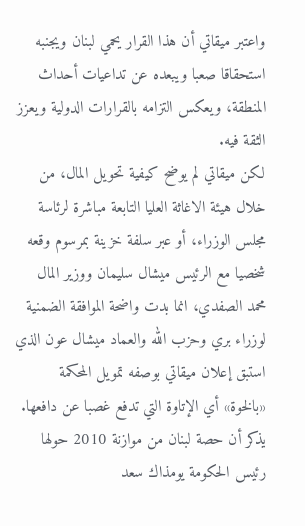واعتبر ميقاتي أن هذا القرار يحمي لبنان ويجنبه استحقاقا صعبا ويبعده عن تداعيات أحداث المنطقة، ويعكس التزامه بالقرارات الدولية ويعزز الثقة فيه.
لكن ميقاتي لم يوضح كيفية تحويل المال، من خلال هيئة الاغاثة العليا التابعة مباشرة لرئاسة مجلس الوزراء، أو عبر سلفة خزينة بمرسوم وقعه شخصيا مع الرئيس ميشال سليمان ووزير المال محمد الصفدي، انما بدت واضحة الموافقة الضمنية لوزراء بري وحزب الله والعماد ميشال عون الذي استبق إعلان ميقاتي بوصفه تمويل المحكمة «بالخوة» أي الإتاوة التي تدفع غصبا عن دافعها.
يذكر أن حصة لبنان من موازنة 2010 حولها رئيس الحكومة يومذاك سعد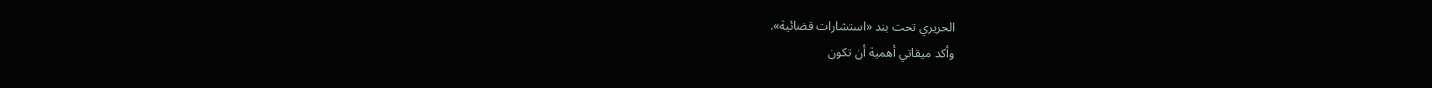الحريري تحت بند «استشارات قضائية».
وأكد ميقاتي أهمية أن تكون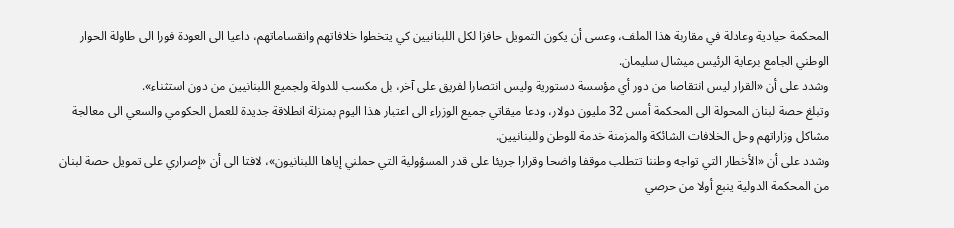المحكمة حيادية وعادلة في مقاربة هذا الملف، وعسى أن يكون التمويل حافزا لكل اللبنانيين كي يتخطوا خلافاتهم وانقساماتهم، داعيا الى العودة فورا الى طاولة الحوار الوطني الجامع برعاية الرئيس ميشال سليمان.
وشدد على أن «القرار ليس انتقاصا من دور أي مؤسسة دستورية وليس انتصارا لفريق على آخر، بل مكسب للدولة ولجميع اللبنانيين من دون استثناء».
وتبلغ حصة لبنان المحولة الى المحكمة أمس 32 مليون دولار، ودعا ميقاتي جميع الوزراء الى اعتبار هذا اليوم بمنزلة انطلاقة جديدة للعمل الحكومي والسعي الى معالجة مشاكل وزاراتهم وحل الخلافات الشائكة والمزمنة خدمة للوطن وللبنانيين.
وشدد على أن «الأخطار التي تواجه وطننا تتطلب موقفا واضحا وقرارا جريئا على قدر المسؤولية التي حملني إياها اللبنانيون»، لافتا الى أن «إصراري على تمويل حصة لبنان من المحكمة الدولية ينبع أولا من حرصي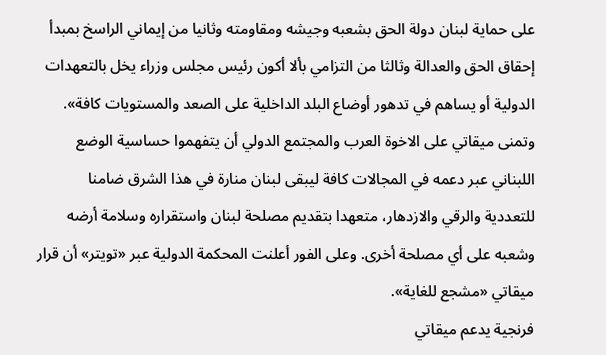على حماية لبنان دولة الحق بشعبه وجيشه ومقاومته وثانيا من إيماني الراسخ بمبدأ إحقاق الحق والعدالة وثالثا من التزامي بألا أكون رئيس مجلس وزراء يخل بالتعهدات الدولية أو يساهم في تدهور أوضاع البلد الداخلية على الصعد والمستويات كافة».
وتمنى ميقاتي على الاخوة العرب والمجتمع الدولي أن يتفهموا حساسية الوضع اللبناني عبر دعمه في المجالات كافة ليبقى لبنان منارة في هذا الشرق ضامنا للتعددية والرقي والازدهار، متعهدا بتقديم مصلحة لبنان واستقراره وسلامة أرضه وشعبه على أي مصلحة أخرى. وعلى الفور أعلنت المحكمة الدولية عبر «تويتر» أن قرار ميقاتي «مشجع للغاية».
فرنجية يدعم ميقاتي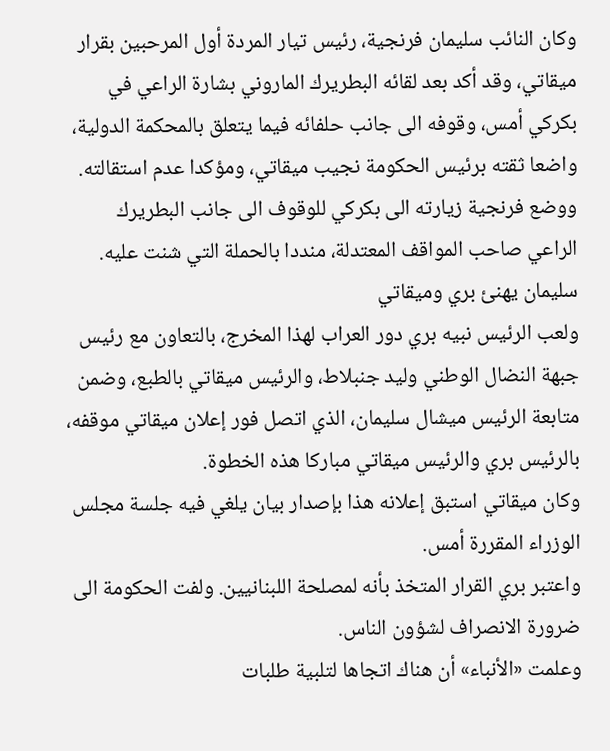وكان النائب سليمان فرنجية، رئيس تيار المردة أول المرحبين بقرار ميقاتي، وقد أكد بعد لقائه البطريرك الماروني بشارة الراعي في بكركي أمس، وقوفه الى جانب حلفائه فيما يتعلق بالمحكمة الدولية، واضعا ثقته برئيس الحكومة نجيب ميقاتي، ومؤكدا عدم استقالته.
ووضع فرنجية زيارته الى بكركي للوقوف الى جانب البطريرك الراعي صاحب المواقف المعتدلة، منددا بالحملة التي شنت عليه.
سليمان يهنئ بري وميقاتي
ولعب الرئيس نبيه بري دور العراب لهذا المخرج، بالتعاون مع رئيس جبهة النضال الوطني وليد جنبلاط، والرئيس ميقاتي بالطبع، وضمن متابعة الرئيس ميشال سليمان، الذي اتصل فور إعلان ميقاتي موقفه، بالرئيس بري والرئيس ميقاتي مباركا هذه الخطوة.
وكان ميقاتي استبق إعلانه هذا بإصدار بيان يلغي فيه جلسة مجلس الوزراء المقررة أمس.
واعتبر بري القرار المتخذ بأنه لمصلحة اللبنانيين. ولفت الحكومة الى ضرورة الانصراف لشؤون الناس.
وعلمت «الأنباء» أن هناك اتجاها لتلبية طلبات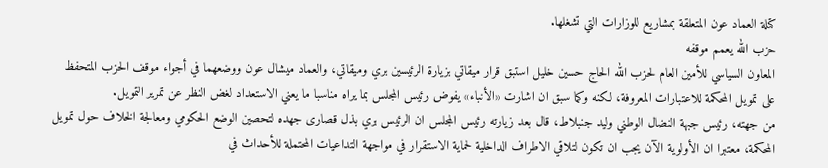كتلة العماد عون المتعلقة بمشاريع للوزارات التي تشغلها.
حزب الله يعمم موقفه
المعاون السياسي للأمين العام لحزب الله الحاج حسين خليل استبق قرار ميقاتي بزيارة الرئيسين بري وميقاتي، والعماد ميشال عون ووضعهما في أجواء موقف الحزب المتحفظ على تمويل المحكمة للاعتبارات المعروفة، لكنه وكما سبق ان اشارت «الأنباء» يفوض رئيس المجلس بما يراه مناسبا ما يعني الاستعداد لغض النظر عن تمرير التمويل.
من جهته، رئيس جبهة النضال الوطني وليد جنبلاط، قال بعد زيارته رئيس المجلس ان الرئيس بري بذل قصارى جهده لتحصين الوضع الحكومي ومعالجة الخلاف حول تمويل المحكمة، معتبرا ان الأولوية الآن يجب ان تكون لتلاقي الاطراف الداخلية لحماية الاستقرار في مواجهة التداعيات المحتملة للأحداث في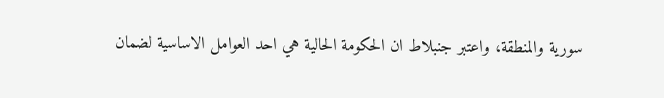سورية والمنطقة، واعتبر جنبلاط ان الحكومة الحالية هي احد العوامل الاساسية لضمان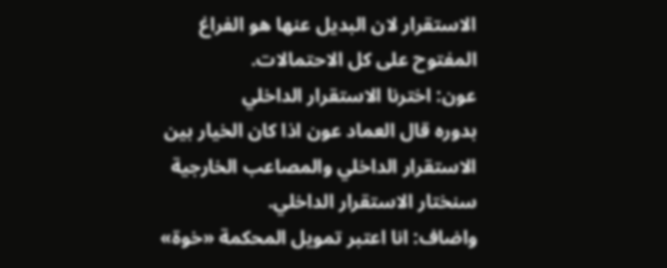الاستقرار لان البديل عنها هو الفراغ المفتوح على كل الاحتمالات.
عون: اخترنا الاستقرار الداخلي
بدوره قال العماد عون اذا كان الخيار بين الاستقرار الداخلي والمصاعب الخارجية سنختار الاستقرار الداخلي.
واضاف: انا اعتبر تمويل المحكمة «خوة»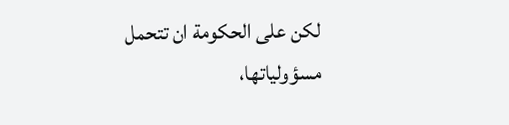لكن على الحكومة ان تتحمل مسؤولياتها،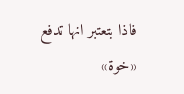فاذا بتعتبر انها تدفع «خوة»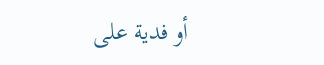أو فدية على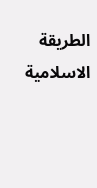الطريقة الاسلامية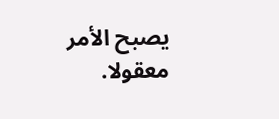يصبح الأمر معقولا.